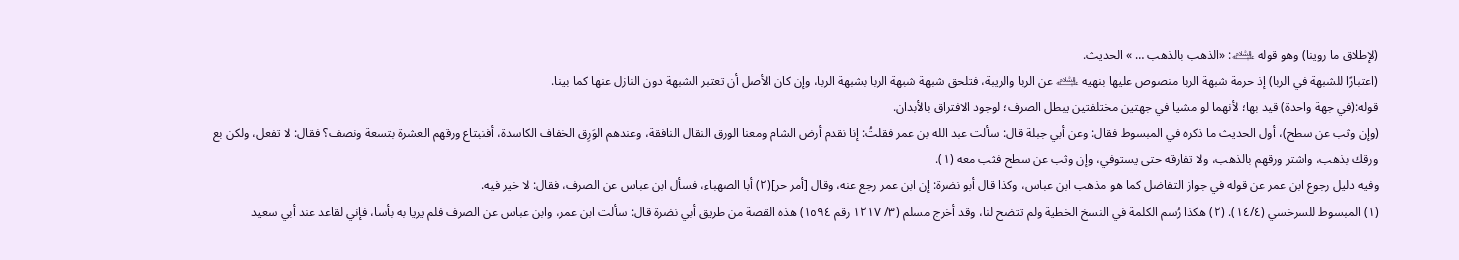(لإطلاق ما روينا) وهو قوله ﵇: «الذهب بالذهب … » الحديث.
(اعتبارًا للشبهة في الربا) إذ حرمة شبهة الربا منصوص عليها بنهيه ﵇ عن الربا والريبة، فتلحق شبهة شبهة الربا بشبهة الربا، وإن كان الأصل أن تعتبر الشبهة دون النازل عنها كما بينا.
قوله:(في جهة واحدة) قيد بها؛ لأنهما لو مشيا في جهتين مختلفتين يبطل الصرف؛ لوجود الافتراق بالأبدان.
(وإن وثب عن سطح)، أول الحديث ما ذكره في المبسوط فقال: وعن أبي جبلة قال: سألت عبد الله بن عمر فقلتُ: إنا نقدم أرض الشام ومعنا الورق النقال النافقة، وعندهم الوَرِق الخفاف الكاسدة، أفنبتاع ورقهم العشرة بتسعة ونصف؟ فقال: لا تفعل، ولكن بع ورقك بذهب، واشتر ورقهم بالذهب، ولا تفارقه حتى يستوفي، وإن وثب عن سطح فثب معه (١).
وفيه دليل رجوع ابن عمر عن قوله في جواز التفاضل كما هو مذهب ابن عباس، وكذا قال أبو نضرة: إن ابن عمر رجع عنه، وقال [أمر حر](٢) أبا الصهباء، فسأل ابن عباس عن الصرف، فقال: لا خير فيه.
(١) المبسوط للسرخسي (١٤/٤). (٢) هكذا رُسم الكلمة في النسخ الخطية ولم تتضح لنا، وقد أخرج مسلم (٣/ ١٢١٧ رقم ١٥٩٤) هذه القصة من طريق أبي نضرة قال: سألت ابن عمر، وابن عباس عن الصرف فلم يريا به بأسا، فإني لقاعد عند أبي سعيد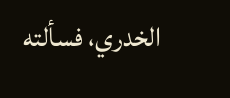الخدري، فسألته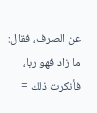عن الصرف، فقال: ما زاد فهو ربا، فأنكرت ذلك =